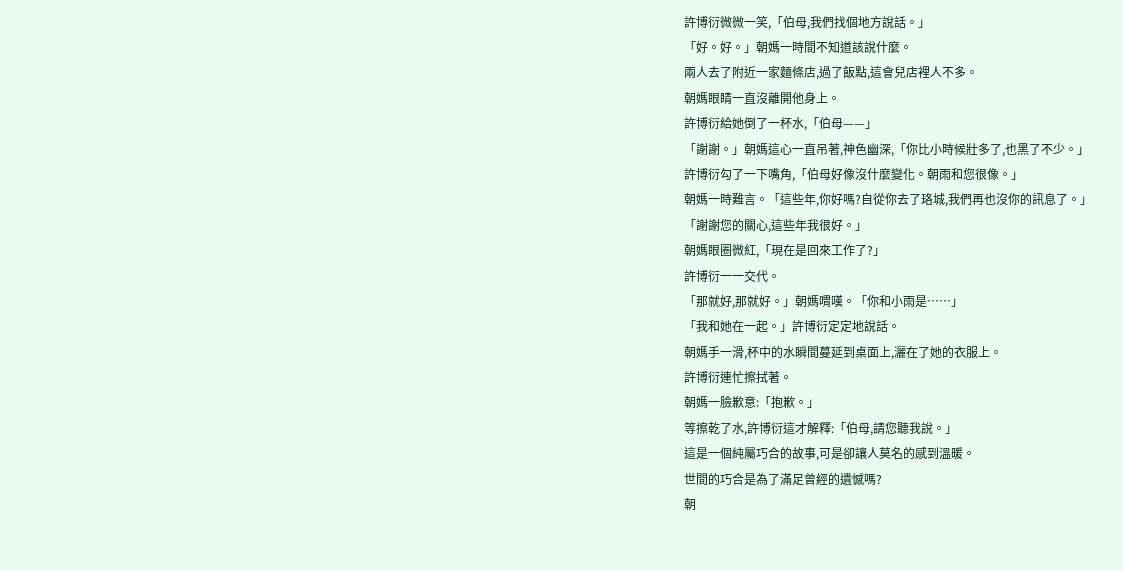許博衍微微一笑,「伯母,我們找個地方說話。」
「好。好。」朝媽一時間不知道該說什麼。
兩人去了附近一家麵條店,過了飯點,這會兒店裡人不多。
朝媽眼睛一直沒離開他身上。
許博衍給她倒了一杯水,「伯母——」
「謝謝。」朝媽這心一直吊著,神色幽深,「你比小時候壯多了,也黑了不少。」
許博衍勾了一下嘴角,「伯母好像沒什麼變化。朝雨和您很像。」
朝媽一時難言。「這些年,你好嗎?自從你去了珞城,我們再也沒你的訊息了。」
「謝謝您的關心,這些年我很好。」
朝媽眼圈微紅,「現在是回來工作了?」
許博衍一一交代。
「那就好,那就好。」朝媽喟嘆。「你和小雨是……」
「我和她在一起。」許博衍定定地說話。
朝媽手一滑,杯中的水瞬間蔓延到桌面上,灑在了她的衣服上。
許博衍連忙擦拭著。
朝媽一臉歉意:「抱歉。」
等擦乾了水,許博衍這才解釋:「伯母,請您聽我說。」
這是一個純屬巧合的故事,可是卻讓人莫名的感到溫暖。
世間的巧合是為了滿足曾經的遺憾嗎?
朝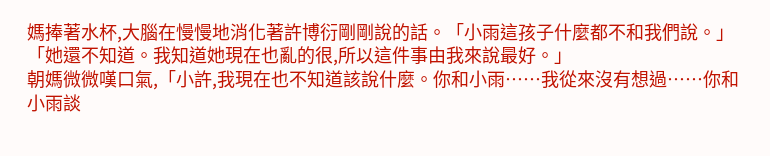媽捧著水杯,大腦在慢慢地消化著許博衍剛剛說的話。「小雨這孩子什麼都不和我們說。」
「她還不知道。我知道她現在也亂的很,所以這件事由我來說最好。」
朝媽微微嘆口氣,「小許,我現在也不知道該說什麼。你和小雨……我從來沒有想過……你和小雨談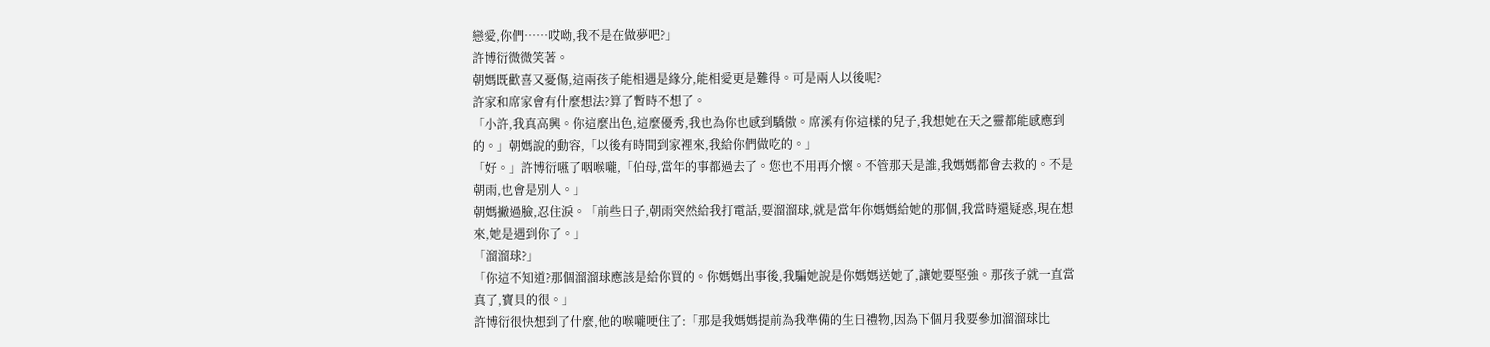戀愛,你們……哎呦,我不是在做夢吧?」
許博衍微微笑著。
朝媽既歡喜又憂傷,這兩孩子能相遇是緣分,能相愛更是難得。可是兩人以後呢?
許家和席家會有什麼想法?算了暫時不想了。
「小許,我真高興。你這麼出色,這麼優秀,我也為你也感到驕傲。席溪有你這樣的兒子,我想她在天之靈都能感應到的。」朝媽說的動容,「以後有時間到家裡來,我給你們做吃的。」
「好。」許博衍嚥了咽喉嚨,「伯母,當年的事都過去了。您也不用再介懷。不管那天是誰,我媽媽都會去救的。不是朝雨,也會是別人。」
朝媽撇過臉,忍住淚。「前些日子,朝雨突然給我打電話,要溜溜球,就是當年你媽媽給她的那個,我當時還疑惑,現在想來,她是遇到你了。」
「溜溜球?」
「你這不知道?那個溜溜球應該是給你買的。你媽媽出事後,我騙她說是你媽媽送她了,讓她要堅強。那孩子就一直當真了,寶貝的很。」
許博衍很快想到了什麼,他的喉嚨哽住了:「那是我媽媽提前為我準備的生日禮物,因為下個月我要參加溜溜球比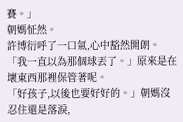賽。」
朝媽怔然。
許博衍呼了一口氣,心中豁然開朗。「我一直以為那個球丟了。」原來是在壞東西那裡保管著呢。
「好孩子,以後也要好好的。」朝媽沒忍住還是落淚,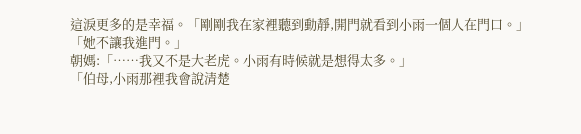這淚更多的是幸福。「剛剛我在家裡聽到動靜,開門就看到小雨一個人在門口。」
「她不讓我進門。」
朝媽:「……我又不是大老虎。小雨有時候就是想得太多。」
「伯母,小雨那裡我會說清楚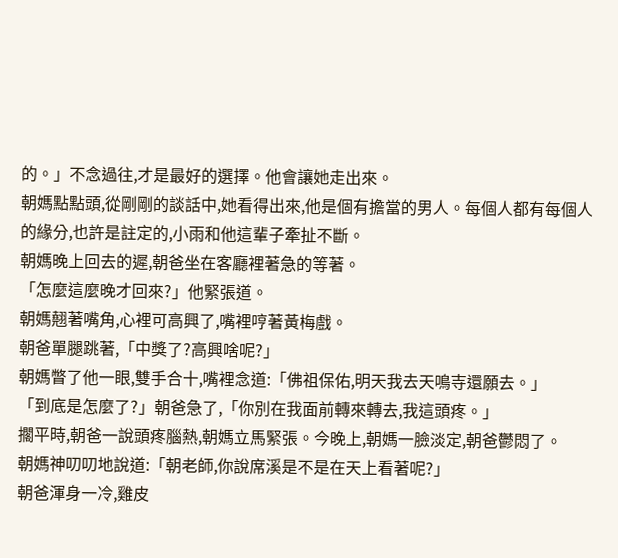的。」不念過往,才是最好的選擇。他會讓她走出來。
朝媽點點頭,從剛剛的談話中,她看得出來,他是個有擔當的男人。每個人都有每個人的緣分,也許是註定的,小雨和他這輩子牽扯不斷。
朝媽晚上回去的遲,朝爸坐在客廳裡著急的等著。
「怎麼這麼晚才回來?」他緊張道。
朝媽翹著嘴角,心裡可高興了,嘴裡哼著黃梅戲。
朝爸單腿跳著,「中獎了?高興啥呢?」
朝媽瞥了他一眼,雙手合十,嘴裡念道:「佛祖保佑,明天我去天鳴寺還願去。」
「到底是怎麼了?」朝爸急了,「你別在我面前轉來轉去,我這頭疼。」
擱平時,朝爸一說頭疼腦熱,朝媽立馬緊張。今晚上,朝媽一臉淡定,朝爸鬱悶了。
朝媽神叨叨地說道:「朝老師,你說席溪是不是在天上看著呢?」
朝爸渾身一冷,雞皮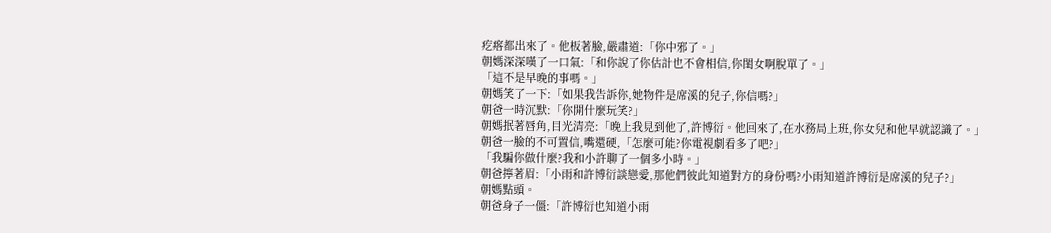疙瘩都出來了。他板著臉,嚴肅道:「你中邪了。」
朝媽深深嘆了一口氣:「和你說了你估計也不會相信,你閨女啊脫單了。」
「這不是早晚的事嗎。」
朝媽笑了一下:「如果我告訴你,她物件是席溪的兒子,你信嗎?」
朝爸一時沉默:「你開什麼玩笑?」
朝媽抿著唇角,目光清亮:「晚上我見到他了,許博衍。他回來了,在水務局上班,你女兒和他早就認識了。」
朝爸一臉的不可置信,嘴還硬,「怎麼可能?你電視劇看多了吧?」
「我騙你做什麼?我和小許聊了一個多小時。」
朝爸擰著眉:「小雨和許博衍談戀愛,那他們彼此知道對方的身份嗎?小雨知道許博衍是席溪的兒子?」
朝媽點頭。
朝爸身子一僵:「許博衍也知道小雨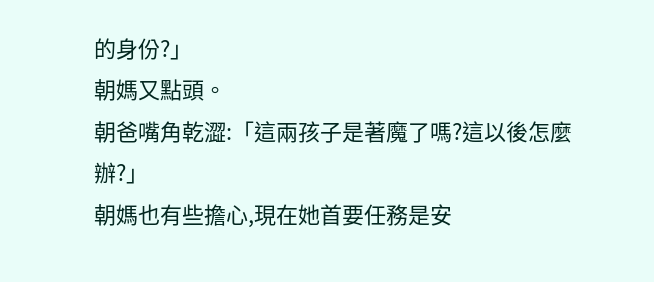的身份?」
朝媽又點頭。
朝爸嘴角乾澀:「這兩孩子是著魔了嗎?這以後怎麼辦?」
朝媽也有些擔心,現在她首要任務是安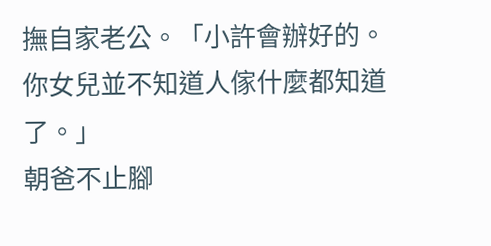撫自家老公。「小許會辦好的。你女兒並不知道人傢什麼都知道了。」
朝爸不止腳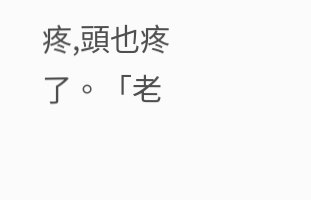疼,頭也疼了。「老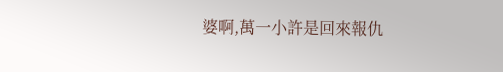婆啊,萬一小許是回來報仇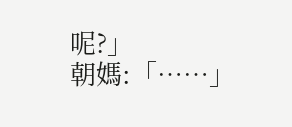呢?」
朝媽:「……」